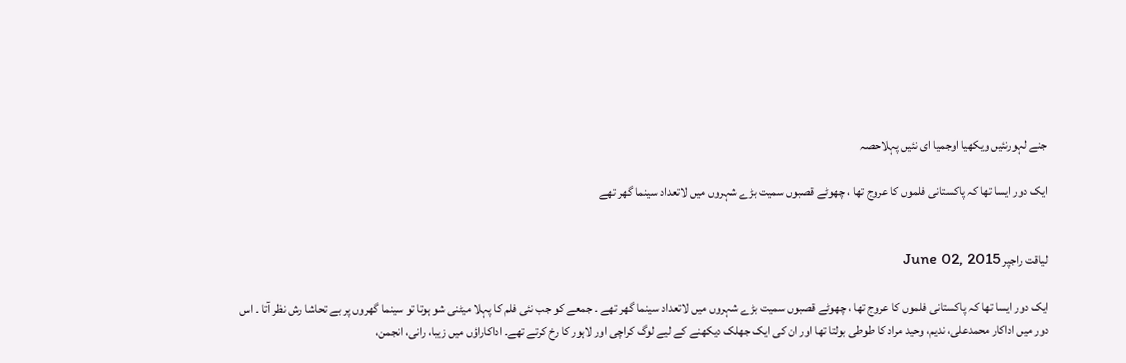جنے لہورنئیں ویکھیا اوجمیا ای نئیں پہلاحصہ

ایک دور ایسا تھا کہ پاکستانی فلموں کا عروج تھا ، چھوٹے قصبوں سمیت بڑے شہروں میں لاتعداد سینما گھر تھے


لیاقت راجپر June 02, 2015

ایک دور ایسا تھا کہ پاکستانی فلموں کا عروج تھا ، چھوٹے قصبوں سمیت بڑے شہروں میں لاتعداد سینما گھر تھے ۔ جمعے کو جب نئی فلم کا پہلا میٹنی شو ہوتا تو سینما گھروں پر بے تحاشا رش نظر آتا ۔ اس دور میں اداکار محمدعلی، ندیم، وحید مراد کا طوطی بولتا تھا اور ان کی ایک جھلک دیکھنے کے لیے لوگ کراچی اور لاہور کا رخ کرتے تھے۔ اداکاراؤں میں زیبا، رانی، انجمن،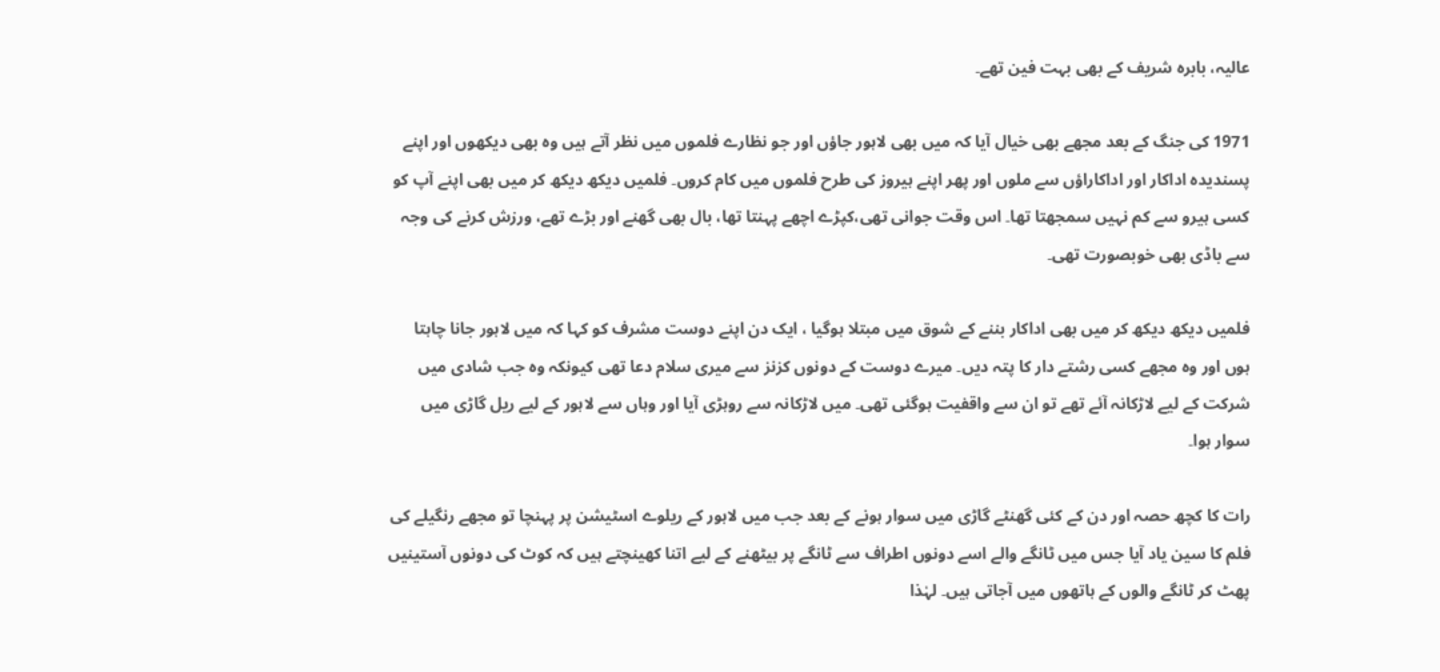عالیہ، بابرہ شریف کے بھی بہت فین تھے۔

1971 کی جنگ کے بعد مجھے بھی خیال آیا کہ میں بھی لاہور جاؤں اور جو نظارے فلموں میں نظر آتے ہیں وہ بھی دیکھوں اور اپنے پسندیدہ اداکار اور اداکاراؤں سے ملوں اور پھر اپنے ہیروز کی طرح فلموں میں کام کروں۔ فلمیں دیکھ دیکھ کر میں بھی اپنے آپ کو کسی ہیرو سے کم نہیں سمجھتا تھا۔ اس وقت جوانی تھی،کپڑے اچھے پہنتا تھا، بال بھی گھنے اور بڑے تھے، ورزش کرنے کی وجہ سے باڈی بھی خوبصورت تھی۔

فلمیں دیکھ دیکھ کر میں بھی اداکار بننے کے شوق میں مبتلا ہوگیا ، ایک دن اپنے دوست مشرف کو کہا کہ میں لاہور جانا چاہتا ہوں اور وہ مجھے کسی رشتے دار کا پتہ دیں۔ میرے دوست کے دونوں کزنز سے میری سلام دعا تھی کیونکہ وہ جب شادی میں شرکت کے لیے لاڑکانہ آئے تھے تو ان سے واقفیت ہوگئی تھی۔ میں لاڑکانہ سے روہڑی آیا اور وہاں سے لاہور کے لیے ریل گاڑی میں سوار ہوا۔

رات کا کچھ حصہ اور دن کے کئی گھنٹے گاڑی میں سوار ہونے کے بعد جب میں لاہور کے ریلوے اسٹیشن پر پہنچا تو مجھے رنگیلے کی فلم کا سین یاد آیا جس میں ٹانگے والے اسے دونوں اطراف سے ٹانگے پر بیٹھنے کے لیے اتنا کھینچتے ہیں کہ کوٹ کی دونوں آستینیں پھٹ کر ٹانگے والوں کے ہاتھوں میں آجاتی ہیں۔ لہٰذا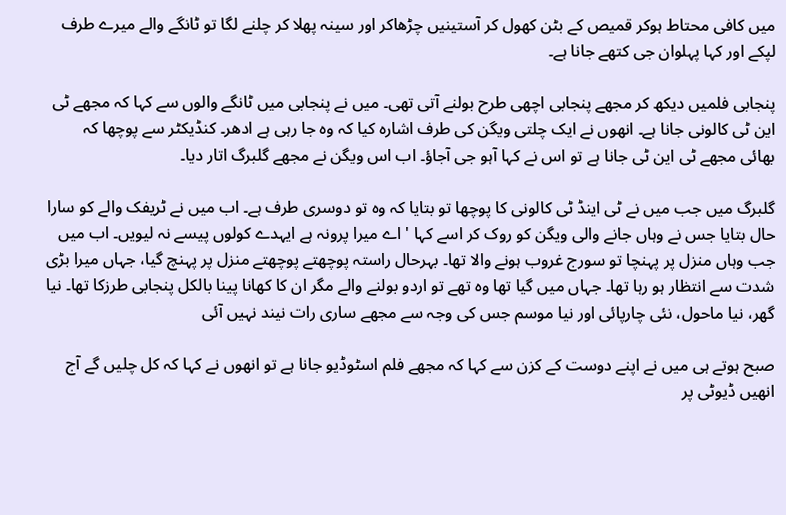میں کافی محتاط ہوکر قمیص کے بٹن کھول کر آستینیں چڑھاکر اور سینہ پھلا کر چلنے لگا تو ٹانگے والے میرے طرف لپکے اور کہا پہلوان جی کتھے جانا ہے۔

پنجابی فلمیں دیکھ کر مجھے پنجابی اچھی طرح بولنے آتی تھی۔ میں نے پنجابی میں ٹانگے والوں سے کہا کہ مجھے ٹی این ٹی کالونی جانا ہے۔ انھوں نے ایک چلتی ویگن کی طرف اشارہ کیا کہ وہ جا رہی ہے ادھر۔ کنڈیکٹر سے پوچھا کہ بھائی مجھے ٹی این ٹی جانا ہے تو اس نے کہا آہو جی آجاؤ۔ اب اس ویگن نے مجھے گلبرگ اتار دیا۔

گلبرگ میں جب میں نے ٹی اینڈ ٹی کالونی کا پوچھا تو بتایا کہ وہ تو دوسری طرف ہے۔ اب میں نے ٹریفک والے کو سارا حال بتایا جس نے وہاں جانے والی ویگن کو روک کر اسے کہا ' اے میرا پرونہ ہے ایہدے کولوں پیسے نہ لیویں۔ اب میں جب وہاں منزل پر پہنچا تو سورج غروب ہونے والا تھا۔ بہرحال راستہ پوچھتے پوچھتے منزل پر پہنچ گیا، جہاں میرا بڑی شدت سے انتظار ہو رہا تھا۔ جہاں میں گیا تھا وہ تھے تو اردو بولنے والے مگر ان کا کھانا پینا بالکل پنجابی طرزکا تھا۔ نیا گھر، نیا ماحول، نئی چارپائی اور نیا موسم جس کی وجہ سے مجھے ساری رات نیند نہیں آئی

صبح ہوتے ہی میں نے اپنے دوست کے کزن سے کہا کہ مجھے فلم اسٹوڈیو جانا ہے تو انھوں نے کہا کہ کل چلیں گے آج انھیں ڈیوٹی پر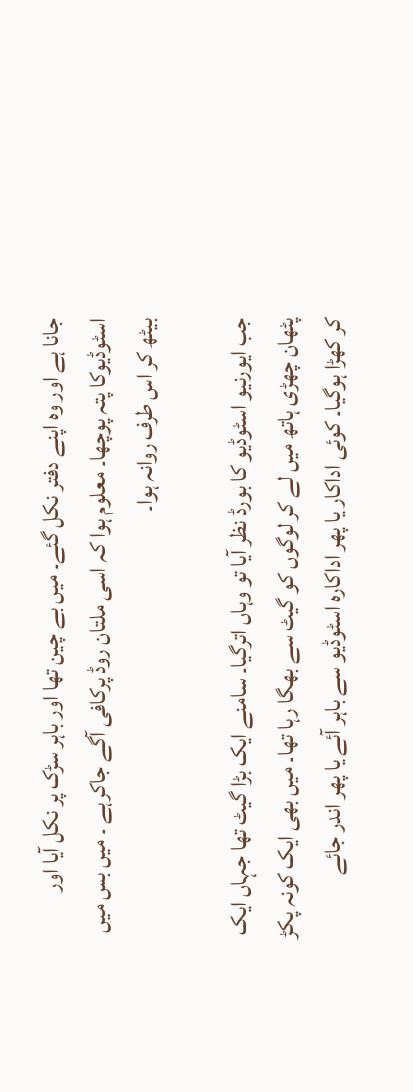جانا ہے اور وہ اپنے دفتر نکل گئے۔ میں بے چین تھا اور باہر سڑک پر نکل آیا اور اسٹوڈیوکا پتہ پوچھا۔ معلوم ہوا کہ اسی ملتان روڈ پرکافی آگے جاکرہے ۔ میں بس میں بیٹھ کر اس طرف روانہ ہوا۔

جب ایورنیو اسٹوڈیو کا بورڈ نظر آیا تو وہاں اترگیا۔ سامنے ایک بڑا گیٹ تھا جہاں ایک پٹھان چھڑی ہاتھ میں لے کر لوگوں کو گیٹ سے بھگا رہا تھا۔ میں بھی ایک کونہ پکڑ کر کھڑا ہوگیا۔ کوئی اداکار یا پھر اداکارہ اسٹوڈیو سے باہر آئے یا پھر اندر جائے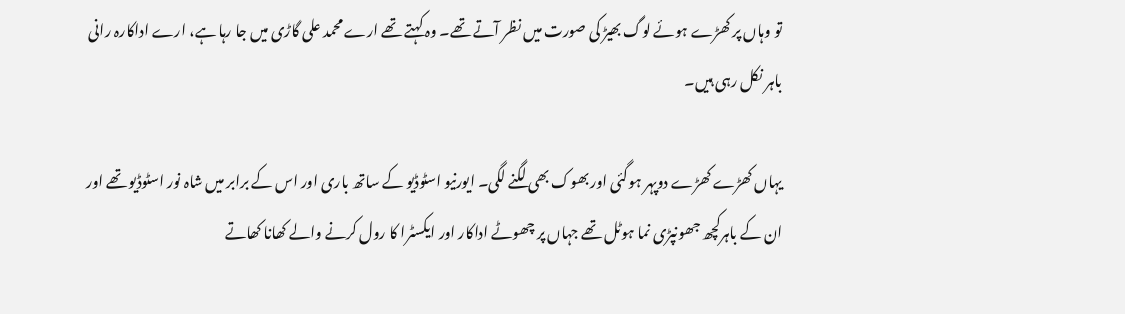تو وہاں پر کھڑے ہوئے لوگ بھیڑ کی صورت میں نظر آتے تھے۔ وہ کہتے تھے ارے محمد علی گاڑی میں جا رہا ہے، ارے اداکارہ رانی باہر نکل رہی ہیں۔

یہاں کھڑے کھڑے دوپہر ہوگئی اور بھوک بھی لگنے لگی۔ ایورنیو اسٹوڈیو کے ساتھ باری اور اس کے برابر میں شاہ نور اسٹوڈیو تھے اور ان کے باہرکچھ جھونپڑی نما ہوٹل تھے جہاں پر چھوٹے اداکار اور ایکسٹرا کا رول کرنے والے کھانا کھاتے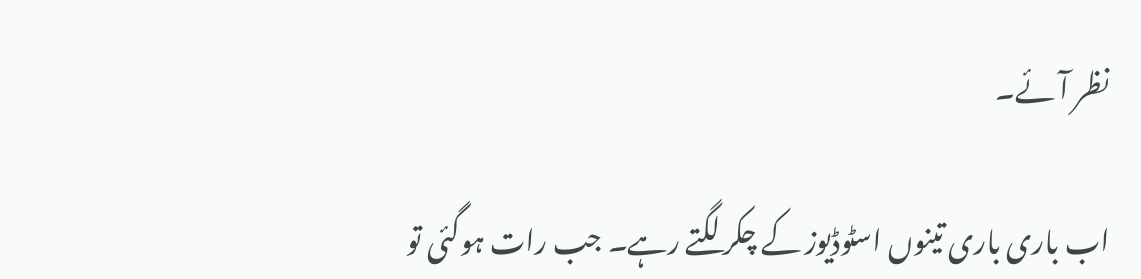نظر آئے۔

اب باری باری تینوں اسٹوڈیوز کے چکر لگتے رہے۔ جب رات ہوگئی تو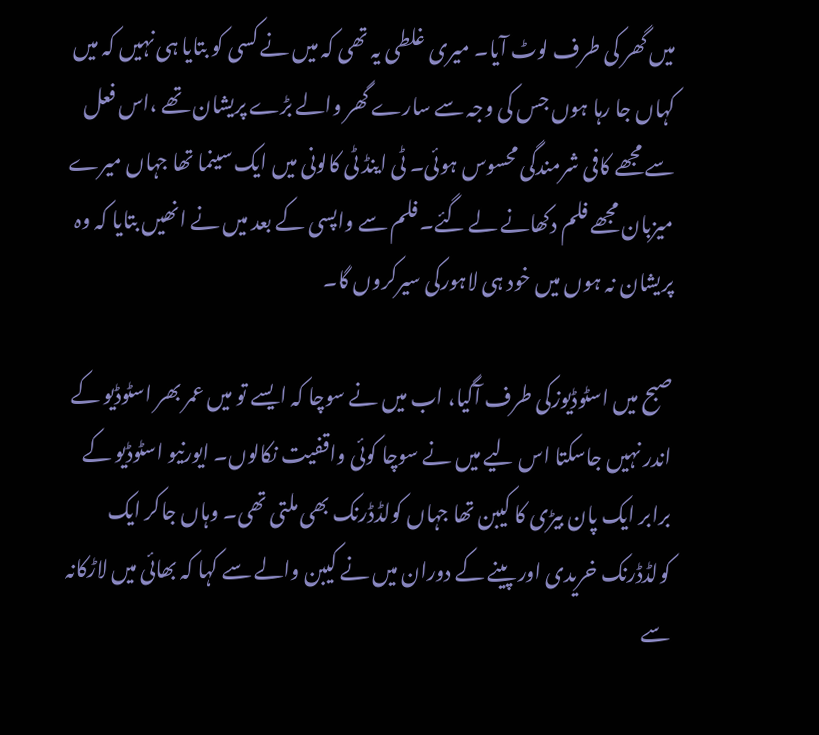میں گھر کی طرف لوٹ آیا۔ میری غلطی یہ تھی کہ میں نے کسی کو بتایا ہی نہیں کہ میں کہاں جا رہا ہوں جس کی وجہ سے سارے گھر والے بڑے پریشان تھے ،اس فعل سے مجھے کافی شرمندگی محسوس ہوئی۔ ٹی اینڈ ٹی کالونی میں ایک سینما تھا جہاں میرے میزبان مجھے فلم دکھانے لے گئے۔ فلم سے واپسی کے بعد میں نے انھیں بتایا کہ وہ پریشان نہ ہوں میں خود ہی لاہورکی سیرکروں گا۔

صبح میں اسٹوڈیوزکی طرف آگیا، اب میں نے سوچا کہ ایسے تو میں عمر بھر اسٹوڈیو کے اندر نہیں جاسکتا اس لیے میں نے سوچا کوئی واقفیت نکالوں۔ ایورنیو اسٹوڈیو کے برابر ایک پان بیڑی کا کیبن تھا جہاں کولڈڈرنک بھی ملتی تھی۔ وہاں جاکر ایک کولڈڈرنک خریدی اور پینے کے دوران میں نے کیبن والے سے کہا کہ بھائی میں لاڑکانہ سے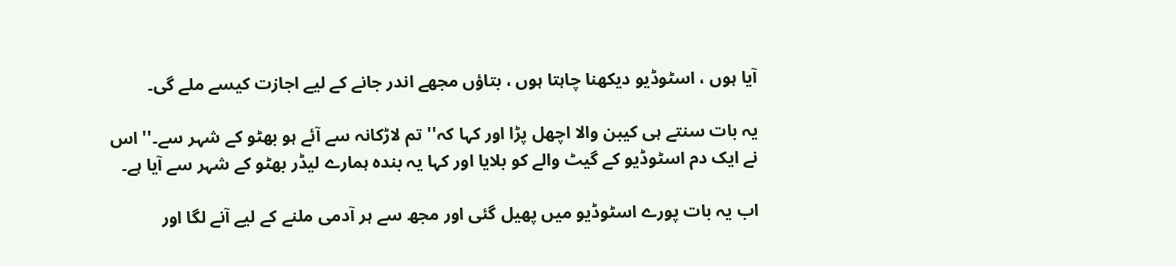آیا ہوں ، اسٹوڈیو دیکھنا چاہتا ہوں ، بتاؤں مجھے اندر جانے کے لیے اجازت کیسے ملے گی۔

یہ بات سنتے ہی کیبن والا اچھل پڑا اور کہا کہ'' تم لاڑکانہ سے آئے ہو بھٹو کے شہر سے۔'' اس نے ایک دم اسٹوڈیو کے گیٹ والے کو بلایا اور کہا یہ بندہ ہمارے لیڈر بھٹو کے شہر سے آیا ہے۔

اب یہ بات پورے اسٹوڈیو میں پھیل گئی اور مجھ سے ہر آدمی ملنے کے لیے آنے لگا اور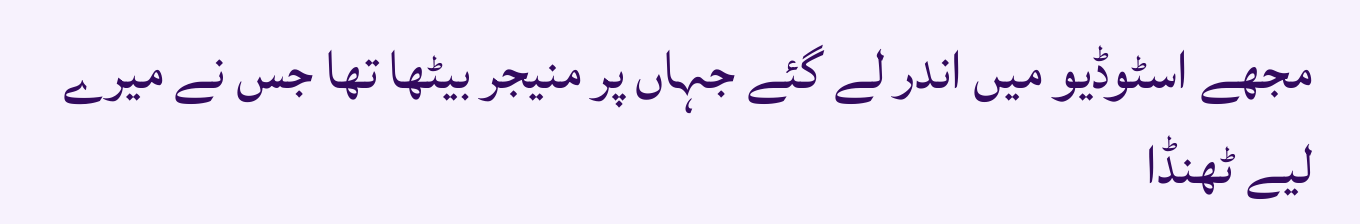مجھے اسٹوڈیو میں اندر لے گئے جہاں پر منیجر بیٹھا تھا جس نے میرے لیے ٹھنڈا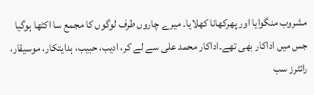مشروب منگوایا اور پھرکھانا کھلایا۔ میرے چاروں طرف لوگوں کا مجمع سا اکٹھا ہوگیا جس میں اداکار بھی تھے۔اداکار محمد علی سے لے کر، ادیب، حبیب، ہدایتکار، موسیقار، رائٹرز سب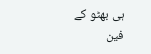ہی بھٹو کے فین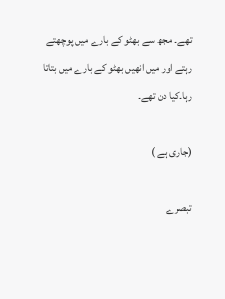تھے۔ مجھ سے بھٹو کے بارے میں پوچھتے رہتے اور میں انھیں بھٹو کے بارے میں بتاتا رہا۔کیا دن تھے۔

(جاری ہے )

تبصرے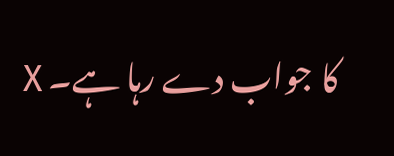کا جواب دے رہا ہے۔ X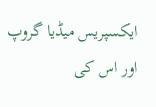ایکسپریس میڈیا گروپ اور اس کی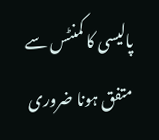پالیسی کا کمنٹس سے متفق ہونا ضروری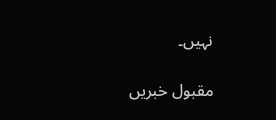نہیں۔

مقبول خبریں